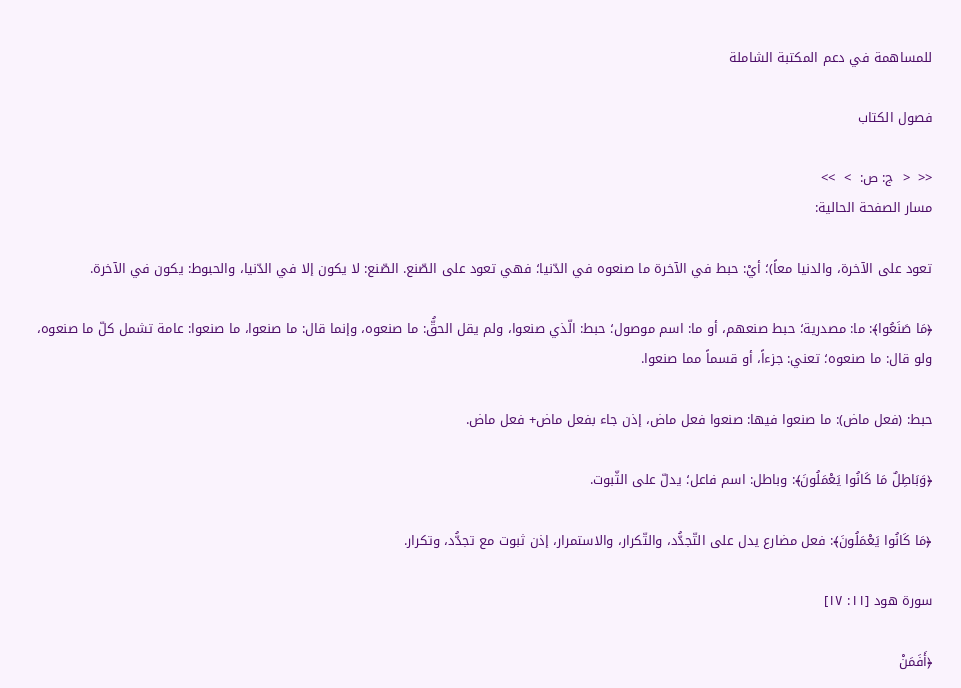للمساهمة في دعم المكتبة الشاملة

فصول الكتاب

<<  <  ج: ص:  >  >>
مسار الصفحة الحالية:

تعود على الآخرة، والدنيا معاً)؛ أيْ: حبط في الآخرة ما صنعوه في الدّنيا؛ فهي تعود على الصّنع. الصّنع: لا يكون إلا في الدّنيا، والحبوط: يكون في الآخرة.

﴿مَا صَنَعُوا﴾: ما: مصدرية؛ حبط صنعهم، أو ما: اسم موصول؛ حبط: الّذي صنعوا، ولم يقل الحقُّ: ما صنعوه، وإنما قال: ما صنعوا، ما صنعوا: عامة تشمل كلّ ما صنعوه، ولو قال: ما صنعوه؛ تعني: جزءاً، أو قسماً مما صنعوا.

حبط: (فعل ماض): ما صنعوا فيها: صنعوا فعل ماض، إذن جاء بفعل ماض+ فعل ماض.

﴿وَبَاطِلٌ مَا كَانُوا يَعْمَلُونَ﴾: وباطل: اسم فاعل؛ يدلّ على الثّبوت.

﴿مَا كَانُوا يَعْمَلُونَ﴾: فعل مضارع يدل على التّجدُّد، والتّكرار، والاستمرار، إذن ثبوت مع تجدُّد، وتكرار.

سورة هود [١١: ١٧]

﴿أَفَمَنْ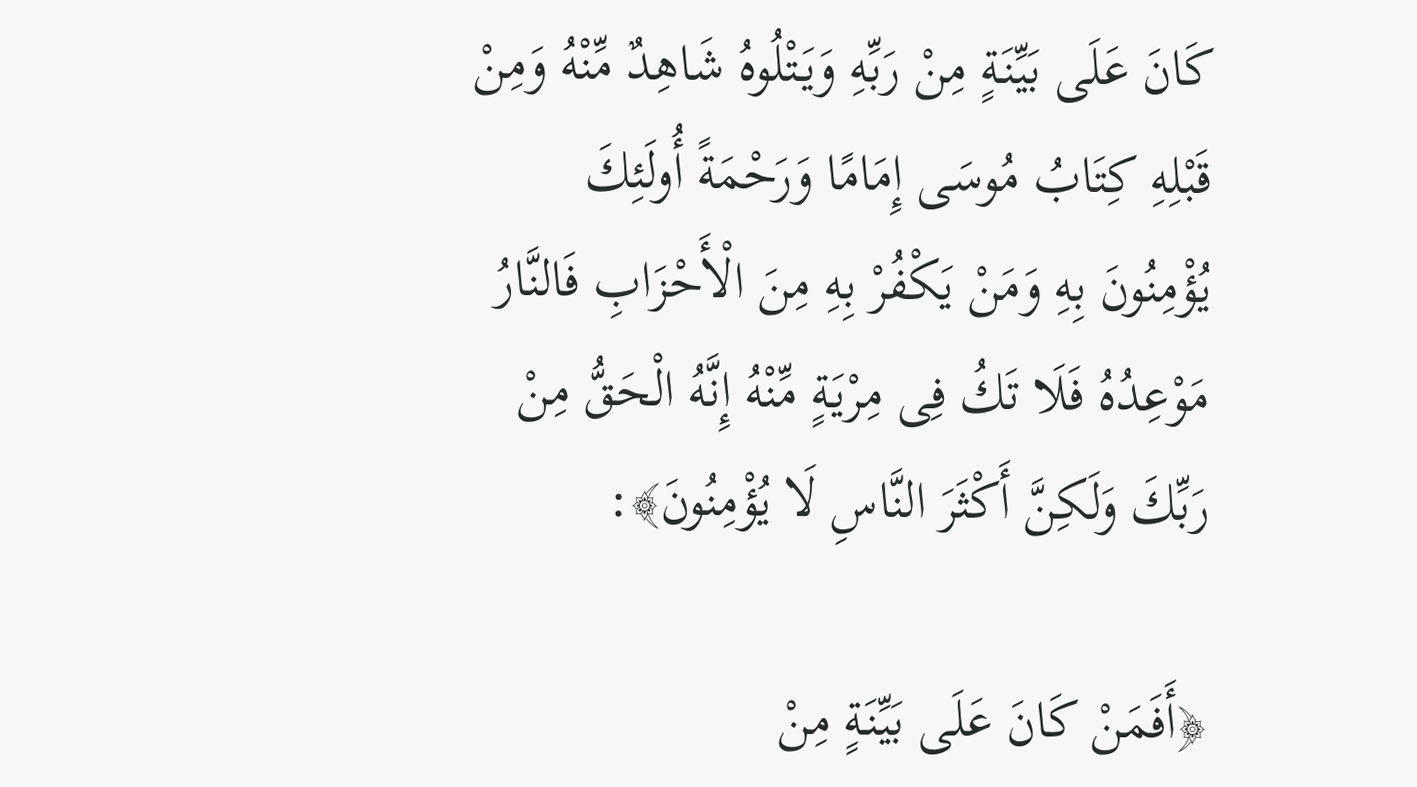كَانَ عَلَى بَيِّنَةٍ مِنْ رَبِّهِ وَيَتْلُوهُ شَاهِدٌ مِّنْهُ وَمِنْ قَبْلِهِ كِتَابُ مُوسَى إِمَامًا وَرَحْمَةً أُولَئِكَ يُؤْمِنُونَ بِهِ وَمَنْ يَكْفُرْ بِهِ مِنَ الْأَحْزَابِ فَالنَّارُ مَوْعِدُهُ فَلَا تَكُ فِى مِرْيَةٍ مِّنْهُ إِنَّهُ الْحَقُّ مِنْ رَبِّكَ وَلَكِنَّ أَكْثَرَ النَّاسِ لَا يُؤْمِنُونَ﴾:

﴿أَفَمَنْ كَانَ عَلَى بَيِّنَةٍ مِنْ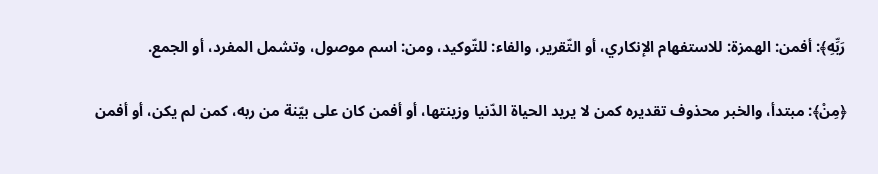رَبِّهِ﴾: أفمن: الهمزة: للاستفهام الإنكاري، أو التّقرير، والفاء: للتّوكيد، ومن: اسم موصول، وتشمل المفرد، أو الجمع.

﴿مِنْ﴾: مبتدأ، والخبر محذوف تقديره كمن لا يريد الحياة الدّنيا وزينتها، أو أفمن كان على بيّنة من ربه، كمن لم يكن، أو أفمن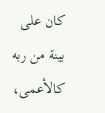كان على بينة من ربه كالأعمى،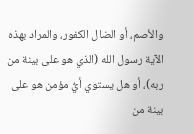والأصم، أو الضال الكفور، والمراد بهذه الآية رسول الله (الذي هو على بينة من ربه)، أو هل يستوي أيُّ مؤمن هو على بينة من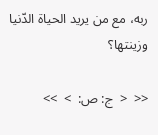ربه، مع من يريد الحياة الدّنيا وزينتها؟

<<  <  ج: ص:  >  >>